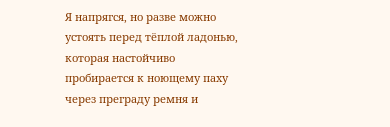Я напрягся, но разве можно устоять перед тёплой ладонью, которая настойчиво пробирается к ноющему паху через преграду ремня и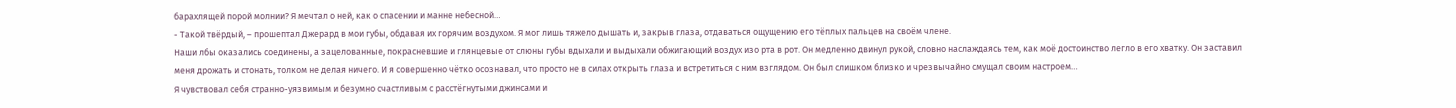барахлящей порой молнии? Я мечтал о ней, как о спасении и манне небесной…
- Такой твёрдый, – прошептал Джерард в мои губы, обдавая их горячим воздухом. Я мог лишь тяжело дышать и, закрыв глаза, отдаваться ощущению его тёплых пальцев на своём члене.
Наши лбы оказались соединены, а зацелованные, покрасневшие и глянцевые от слюны губы вдыхали и выдыхали обжигающий воздух изо рта в рот. Он медленно двинул рукой, словно наслаждаясь тем, как моё достоинство легло в его хватку. Он заставил меня дрожать и стонать, толком не делая ничего. И я совершенно чётко осознавал, что просто не в силах открыть глаза и встретиться с ним взглядом. Он был слишком близко и чрезвычайно смущал своим настроем…
Я чувствовал себя странно-уязвимым и безумно счастливым с расстёгнутыми джинсами и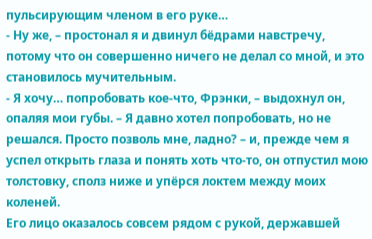пульсирующим членом в его руке…
- Ну же, – простонал я и двинул бёдрами навстречу, потому что он совершенно ничего не делал со мной, и это становилось мучительным.
- Я хочу… попробовать кое-что, Фрэнки, – выдохнул он, опаляя мои губы. – Я давно хотел попробовать, но не решался. Просто позволь мне, ладно? – и, прежде чем я успел открыть глаза и понять хоть что-то, он отпустил мою толстовку, сполз ниже и упёрся локтем между моих коленей.
Его лицо оказалось совсем рядом с рукой, державшей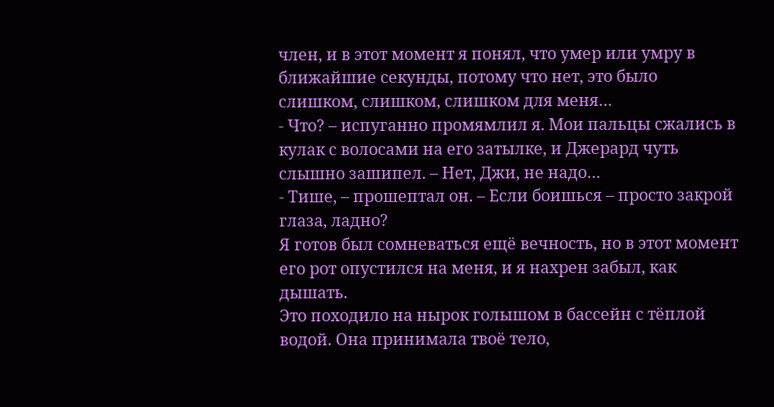член, и в этот момент я понял, что умер или умру в ближайшие секунды, потому что нет, это было слишком, слишком, слишком для меня…
- Что? – испуганно промямлил я. Мои пальцы сжались в кулак с волосами на его затылке, и Джерард чуть слышно зашипел. – Нет, Джи, не надо…
- Тише, – прошептал он. – Если боишься – просто закрой глаза, ладно?
Я готов был сомневаться ещё вечность, но в этот момент его рот опустился на меня, и я нахрен забыл, как дышать.
Это походило на нырок голышом в бассейн с тёплой водой. Она принимала твоё тело,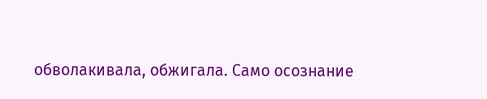обволакивала, обжигала. Само осознание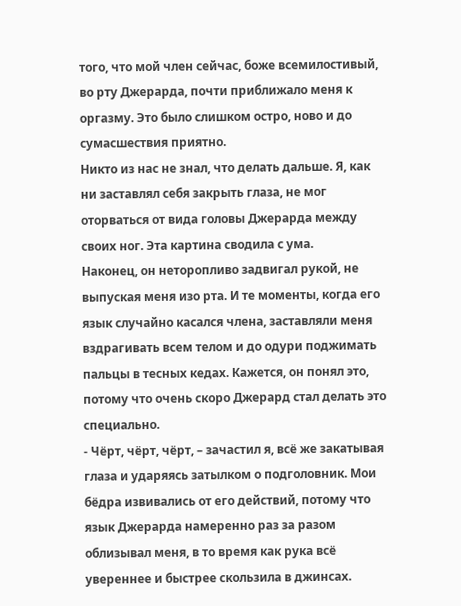того, что мой член сейчас, боже всемилостивый, во рту Джерарда, почти приближало меня к оргазму. Это было слишком остро, ново и до сумасшествия приятно.
Никто из нас не знал, что делать дальше. Я, как ни заставлял себя закрыть глаза, не мог оторваться от вида головы Джерарда между своих ног. Эта картина сводила с ума.
Наконец, он неторопливо задвигал рукой, не выпуская меня изо рта. И те моменты, когда его язык случайно касался члена, заставляли меня вздрагивать всем телом и до одури поджимать пальцы в тесных кедах. Кажется, он понял это, потому что очень скоро Джерард стал делать это специально.
- Чёрт, чёрт, чёрт, – зачастил я, всё же закатывая глаза и ударяясь затылком о подголовник. Мои бёдра извивались от его действий, потому что язык Джерарда намеренно раз за разом облизывал меня, в то время как рука всё увереннее и быстрее скользила в джинсах.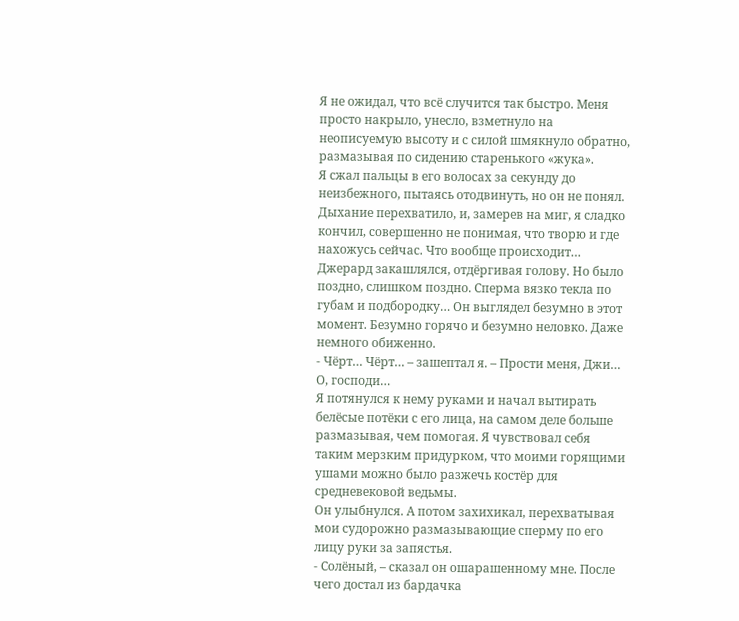Я не ожидал, что всё случится так быстро. Меня просто накрыло, унесло, взметнуло на неописуемую высоту и с силой шмякнуло обратно, размазывая по сидению старенького «жука».
Я сжал пальцы в его волосах за секунду до неизбежного, пытаясь отодвинуть, но он не понял. Дыхание перехватило, и, замерев на миг, я сладко кончил, совершенно не понимая, что творю и где нахожусь сейчас. Что вообще происходит…
Джерард закашлялся, отдёргивая голову. Но было поздно, слишком поздно. Сперма вязко текла по губам и подбородку… Он выглядел безумно в этот момент. Безумно горячо и безумно неловко. Даже немного обиженно.
- Чёрт… Чёрт… – зашептал я. – Прости меня, Джи… О, господи…
Я потянулся к нему руками и начал вытирать белёсые потёки с его лица, на самом деле больше размазывая, чем помогая. Я чувствовал себя таким мерзким придурком, что моими горящими ушами можно было разжечь костёр для средневековой ведьмы.
Он улыбнулся. А потом захихикал, перехватывая мои судорожно размазывающие сперму по его лицу руки за запястья.
- Солёный, – сказал он ошарашенному мне. После чего достал из бардачка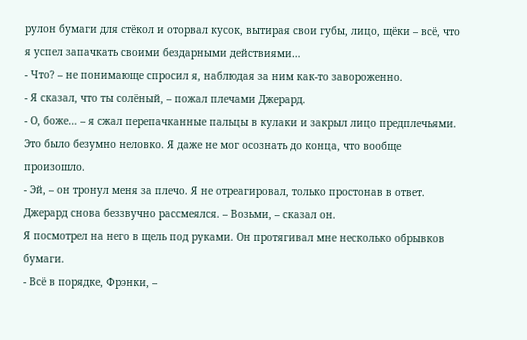рулон бумаги для стёкол и оторвал кусок, вытирая свои губы, лицо, щёки – всё, что я успел запачкать своими бездарными действиями…
- Что? – не понимающе спросил я, наблюдая за ним как-то завороженно.
- Я сказал, что ты солёный, – пожал плечами Джерард.
- О, боже… – я сжал перепачканные пальцы в кулаки и закрыл лицо предплечьями. Это было безумно неловко. Я даже не мог осознать до конца, что вообще произошло.
- Эй, – он тронул меня за плечо. Я не отреагировал, только простонав в ответ. Джерард снова беззвучно рассмеялся. – Возьми, – сказал он.
Я посмотрел на него в щель под руками. Он протягивал мне несколько обрывков бумаги.
- Всё в порядке, Фрэнки, –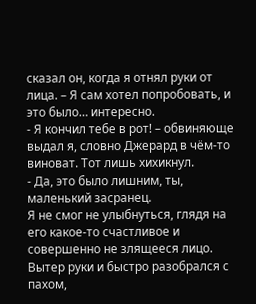сказал он, когда я отнял руки от лица. – Я сам хотел попробовать, и это было… интересно.
- Я кончил тебе в рот! – обвиняюще выдал я, словно Джерард в чём-то виноват. Тот лишь хихикнул.
- Да, это было лишним, ты, маленький засранец.
Я не смог не улыбнуться, глядя на его какое-то счастливое и совершенно не злящееся лицо. Вытер руки и быстро разобрался с пахом,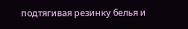подтягивая резинку белья и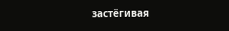застёгивая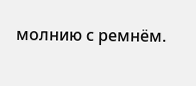молнию с ремнём.